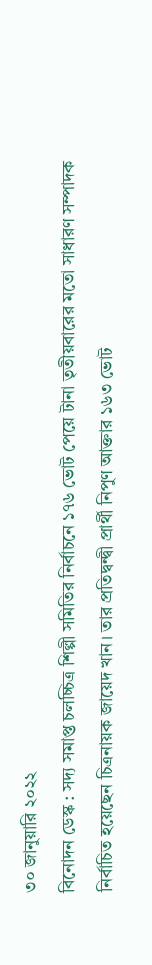৩০ জানুয়ারি ২০২২
বিনোদন ডেস্ক : সদ্য সমাপ্ত চলচ্চিত্র শিল্পী সমিতির নির্বাচনে ১৭৬ ভোট পেয়ে টানা তৃতীয়বারের মতো সাধারণ সম্পাদক নির্বাচিত হয়েছেন চিত্রনায়ক জায়েদ খান। তার প্রতিদ্বন্দ্বী প্রার্থী নিপুণ আক্তার ১৬৩ ভোট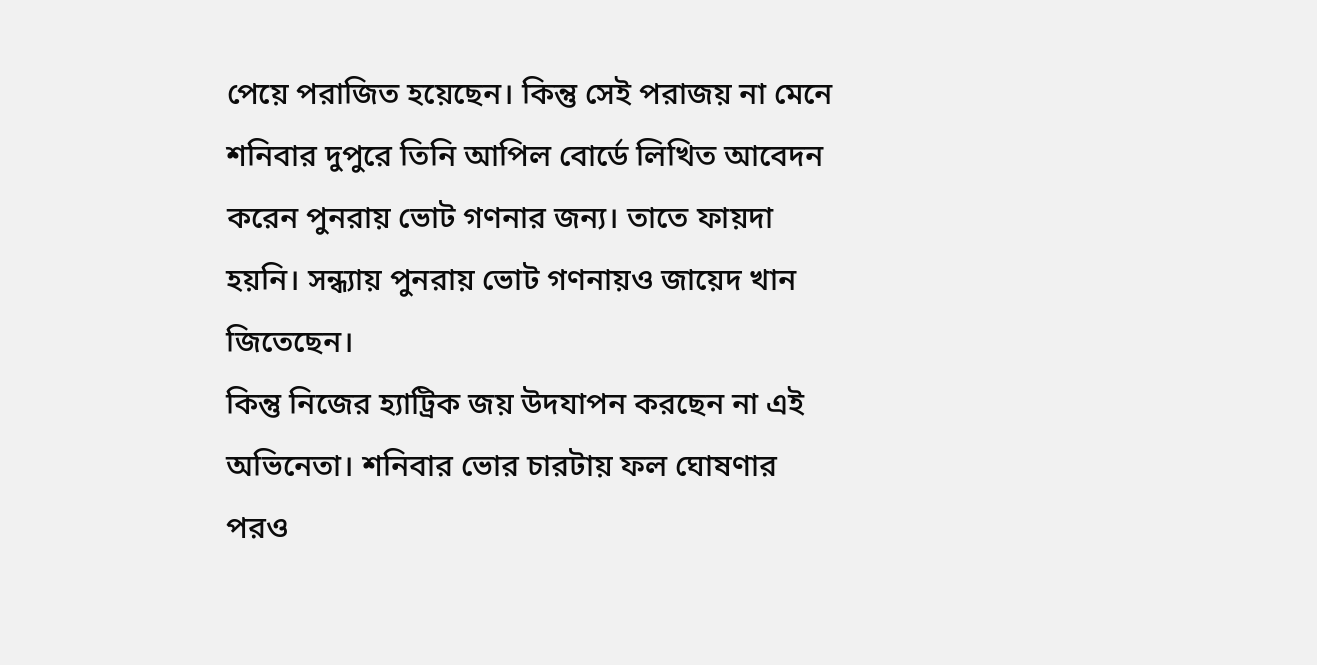পেয়ে পরাজিত হয়েছেন। কিন্তু সেই পরাজয় না মেনে শনিবার দুপুরে তিনি আপিল বোর্ডে লিখিত আবেদন করেন পুনরায় ভোট গণনার জন্য। তাতে ফায়দা হয়নি। সন্ধ্যায় পুনরায় ভোট গণনায়ও জায়েদ খান জিতেছেন।
কিন্তু নিজের হ্যাট্রিক জয় উদযাপন করছেন না এই অভিনেতা। শনিবার ভোর চারটায় ফল ঘোষণার পরও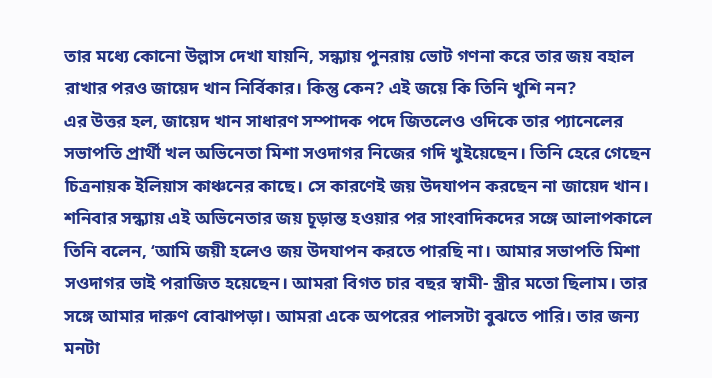তার মধ্যে কোনো উল্লাস দেখা যায়নি, সন্ধ্যায় পুনরায় ভোট গণনা করে তার জয় বহাল রাখার পরও জায়েদ খান নির্বিকার। কিন্তু কেন? এই জয়ে কি তিনি খুশি নন?
এর উত্তর হল, জায়েদ খান সাধারণ সম্পাদক পদে জিতলেও ওদিকে তার প্যানেলের সভাপতি প্রার্থী খল অভিনেতা মিশা সওদাগর নিজের গদি খুইয়েছেন। তিনি হেরে গেছেন চিত্রনায়ক ইলিয়াস কাঞ্চনের কাছে। সে কারণেই জয় উদযাপন করছেন না জায়েদ খান।
শনিবার সন্ধ্যায় এই অভিনেতার জয় চূড়ান্ত হওয়ার পর সাংবাদিকদের সঙ্গে আলাপকালে তিনি বলেন, ‘আমি জয়ী হলেও জয় উদযাপন করতে পারছি না। আমার সভাপতি মিশা সওদাগর ভাই পরাজিত হয়েছেন। আমরা বিগত চার বছর স্বামী- স্ত্রীর মতো ছিলাম। তার সঙ্গে আমার দারুণ বোঝাপড়া। আমরা একে অপরের পালসটা বুঝতে পারি। তার জন্য মনটা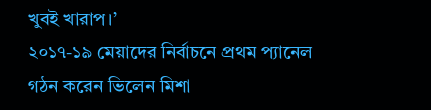খুবই খারাপ।’
২০১৭-১৯ মেয়াদের নির্বাচনে প্রথম প্যানেল গঠন করেন ভিলেন মিশা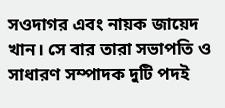সওদাগর এবং নায়ক জায়েদ খান। সে বার তারা সভাপতি ও সাধারণ সম্পাদক দুটি পদই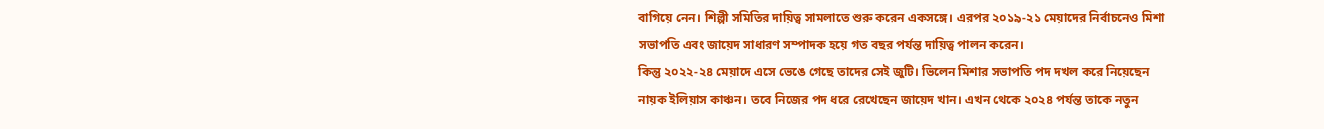বাগিয়ে নেন। শিল্পী সমিতির দায়িত্ব সামলাতে শুরু করেন একসঙ্গে। এরপর ২০১৯-২১ মেয়াদের নির্বাচনেও মিশা সভাপতি এবং জায়েদ সাধারণ সম্পাদক হয়ে গত বছর পর্যন্ত দায়িত্ব পালন করেন।
কিন্তু ২০২২-২৪ মেয়াদে এসে ভেঙে গেছে তাদের সেই জুটি। ভিলেন মিশার সভাপতি পদ দখল করে নিয়েছেন নায়ক ইলিয়াস কাঞ্চন। তবে নিজের পদ ধরে রেখেছেন জায়েদ খান। এখন থেকে ২০২৪ পর্যন্ত তাকে নতুন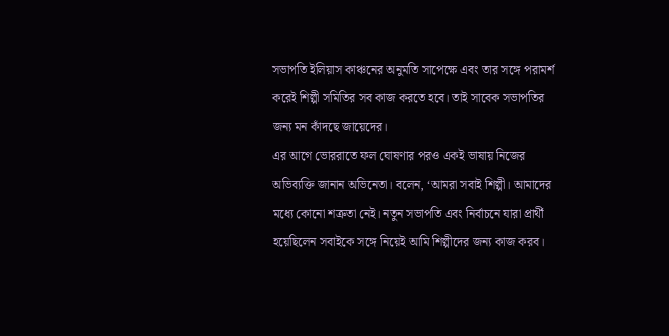সভাপতি ইলিয়াস কাঞ্চনের অনুমতি সাপেক্ষে এবং তার সঙ্গে পরামর্শ করেই শিল্পী সমিতির সব কাজ করতে হবে। তাই সাবেক সভাপতির জন্য মন কাঁদছে জায়েদের।
এর আগে ভোররাতে ফল ঘোষণার পরও একই ভাষায় নিজের অভিব্যক্তি জানান অভিনেতা। বলেন, ‘আমরা সবাই শিল্পী। আমাদের মধ্যে কোনো শত্রুতা নেই। নতুন সভাপতি এবং নির্বাচনে যারা প্রার্থী হয়েছিলেন সবাইকে সঙ্গে নিয়েই আমি শিল্পীদের জন্য কাজ করব।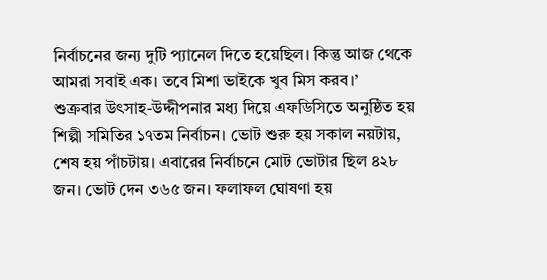নির্বাচনের জন্য দুটি প্যানেল দিতে হয়েছিল। কিন্তু আজ থেকে আমরা সবাই এক। তবে মিশা ভাইকে খুব মিস করব।’
শুক্রবার উৎসাহ-উদ্দীপনার মধ্য দিয়ে এফডিসিতে অনুষ্ঠিত হয় শিল্পী সমিতির ১৭তম নির্বাচন। ভোট শুরু হয় সকাল নয়টায়, শেষ হয় পাঁচটায়। এবারের নির্বাচনে মোট ভোটার ছিল ৪২৮ জন। ভোট দেন ৩৬৫ জন। ফলাফল ঘোষণা হয়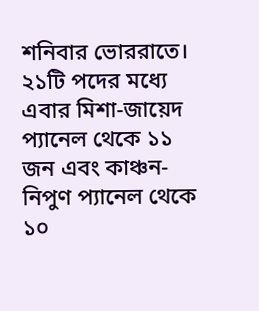শনিবার ভোররাতে। ২১টি পদের মধ্যে এবার মিশা-জায়েদ প্যানেল থেকে ১১ জন এবং কাঞ্চন-নিপুণ প্যানেল থেকে ১০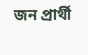জন প্রার্থী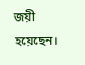জয়ী হয়েছেন।